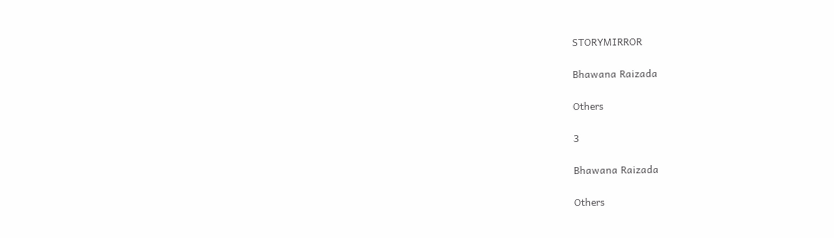STORYMIRROR

Bhawana Raizada

Others

3

Bhawana Raizada

Others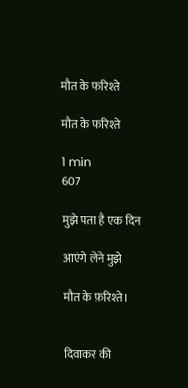मौत के फरिश्ते

मौत के फरिश्ते

1 min
607

मुझे पता है एक दिन

आएंगे लेने मुझे

मौत के फ़रिश्ते।


दिवाकर की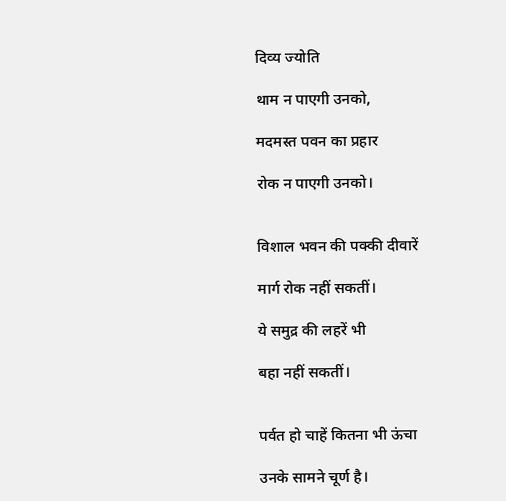दिव्य ज्योति

थाम न पाएगी उनको,

मदमस्त पवन का प्रहार

रोक न पाएगी उनको।


विशाल भवन की पक्की दीवारें

मार्ग रोक नहीं सकतीं।

ये समुद्र की लहरें भी

बहा नहीं सकतीं।


पर्वत हो चाहें कितना भी ऊंचा

उनके सामने चूर्ण है।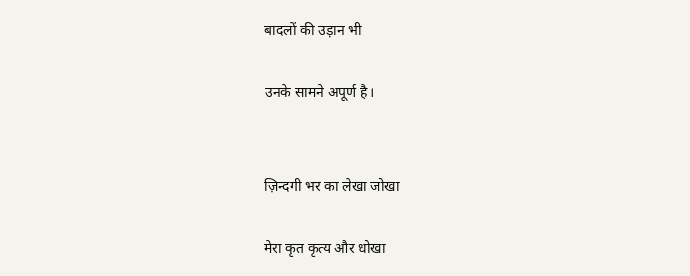बादलों की उड़ान भी

उनके सामने अपूर्ण है।


ज़िन्दगी भर का लेखा जोखा

मेरा कृत कृत्य और धोखा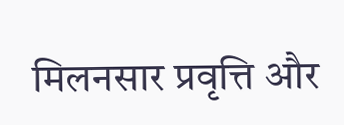मिलनसार प्रवृत्ति और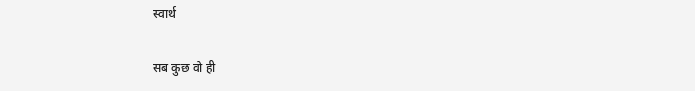स्वार्थ

सब कुछ वो ही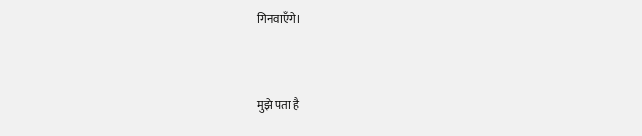गिनवाएँगे।


मुझे पता है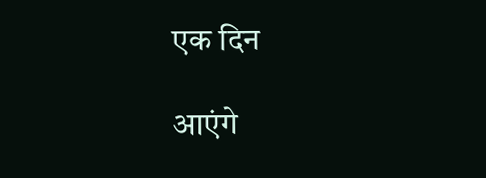एक दिन

आएंगे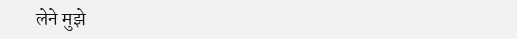लेने मुझे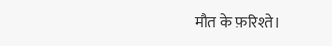मौत के फ़रिश्ते।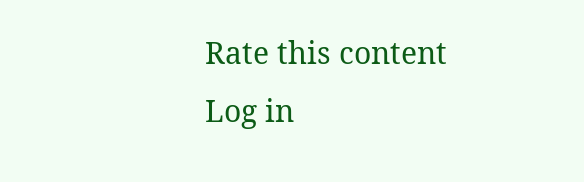Rate this content
Log in